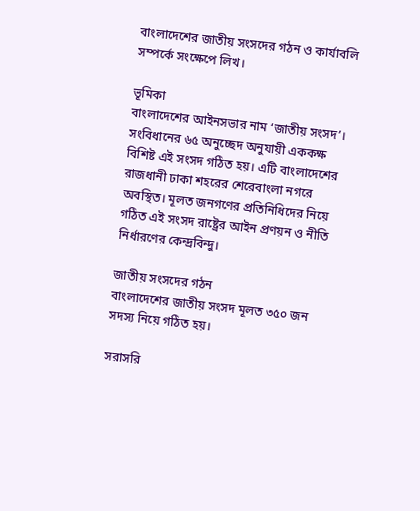বাংলাদেশের জাতীয় সংসদের গঠন ও কার্যাবলি সম্পর্কে সংক্ষেপে লিখ।

ভূমিকা
বাংলাদেশের আইনসভার নাম ‘জাতীয় সংসদ’। সংবিধানের ৬৫ অনুচ্ছেদ অনুযায়ী এককক্ষ বিশিষ্ট এই সংসদ গঠিত হয়। এটি বাংলাদেশের রাজধানী ঢাকা শহরের শেরেবাংলা নগরে অবস্থিত। মূলত জনগণের প্রতিনিধিদের নিয়ে গঠিত এই সংসদ রাষ্ট্রের আইন প্রণয়ন ও নীতি নির্ধারণের কেন্দ্রবিন্দু।

জাতীয় সংসদের গঠন
বাংলাদেশের জাতীয় সংসদ মূলত ৩৫০ জন সদস্য নিয়ে গঠিত হয়।

সরাসরি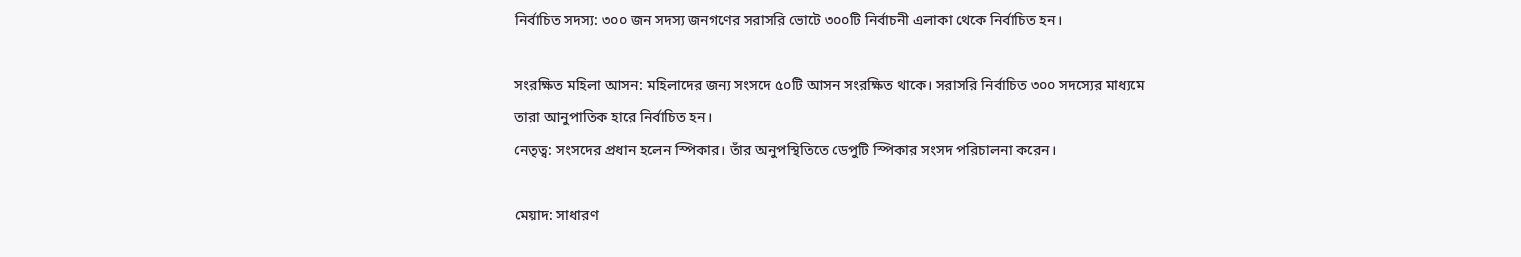নির্বাচিত সদস্য: ৩০০ জন সদস্য জনগণের সরাসরি ভোটে ৩০০টি নির্বাচনী এলাকা থেকে নির্বাচিত হন।

সংরক্ষিত মহিলা আসন: মহিলাদের জন্য সংসদে ৫০টি আসন সংরক্ষিত থাকে। সরাসরি নির্বাচিত ৩০০ সদস্যের মাধ্যমে তারা আনুপাতিক হারে নির্বাচিত হন।
নেতৃত্ব: সংসদের প্রধান হলেন স্পিকার। তাঁর অনুপস্থিতিতে ডেপুটি স্পিকার সংসদ পরিচালনা করেন।

মেয়াদ: সাধারণ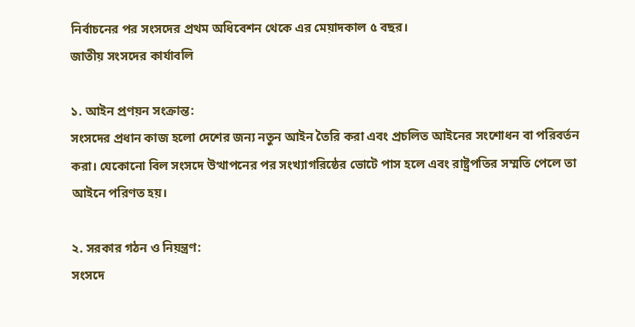নির্বাচনের পর সংসদের প্রথম অধিবেশন থেকে এর মেয়াদকাল ৫ বছর।
জাতীয় সংসদের কার্যাবলি

১. আইন প্রণয়ন সংক্রান্ত:
সংসদের প্রধান কাজ হলো দেশের জন্য নতুন আইন তৈরি করা এবং প্রচলিত আইনের সংশোধন বা পরিবর্তন করা। যেকোনো বিল সংসদে উত্থাপনের পর সংখ্যাগরিষ্ঠের ভোটে পাস হলে এবং রাষ্ট্রপতির সম্মতি পেলে তা আইনে পরিণত হয়।

২. সরকার গঠন ও নিয়ন্ত্রণ:
সংসদে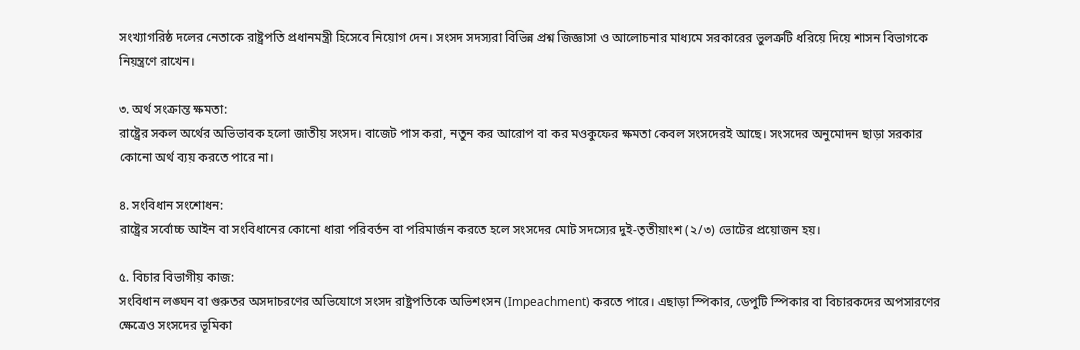সংখ্যাগরিষ্ঠ দলের নেতাকে রাষ্ট্রপতি প্রধানমন্ত্রী হিসেবে নিয়োগ দেন। সংসদ সদস্যরা বিভিন্ন প্রশ্ন জিজ্ঞাসা ও আলোচনার মাধ্যমে সরকারের ভুলত্রুটি ধরিয়ে দিয়ে শাসন বিভাগকে নিয়ন্ত্রণে রাখেন।

৩. অর্থ সংক্রান্ত ক্ষমতা:
রাষ্ট্রের সকল অর্থের অভিভাবক হলো জাতীয় সংসদ। বাজেট পাস করা, নতুন কর আরোপ বা কর মওকুফের ক্ষমতা কেবল সংসদেরই আছে। সংসদের অনুমোদন ছাড়া সরকার কোনো অর্থ ব্যয় করতে পারে না।

৪. সংবিধান সংশোধন:
রাষ্ট্রের সর্বোচ্চ আইন বা সংবিধানের কোনো ধারা পরিবর্তন বা পরিমার্জন করতে হলে সংসদের মোট সদস্যের দুই-তৃতীয়াংশ (২/৩) ভোটের প্রয়োজন হয়।

৫. বিচার বিভাগীয় কাজ:
সংবিধান লঙ্ঘন বা গুরুতর অসদাচরণের অভিযোগে সংসদ রাষ্ট্রপতিকে অভিশংসন (Impeachment) করতে পারে। এছাড়া স্পিকার, ডেপুটি স্পিকার বা বিচারকদের অপসারণের ক্ষেত্রেও সংসদের ভূমিকা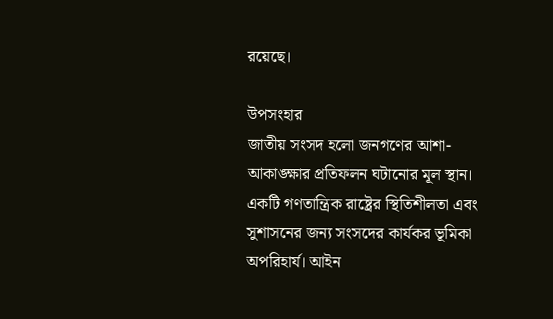রয়েছে।

উপসংহার
জাতীয় সংসদ হলো জনগণের আশা-আকাঙ্ক্ষার প্রতিফলন ঘটানোর মূল স্থান। একটি গণতান্ত্রিক রাষ্ট্রের স্থিতিশীলতা এবং সুশাসনের জন্য সংসদের কার্যকর ভূমিকা অপরিহার্য। আইন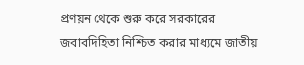প্রণয়ন থেকে শুরু করে সরকারের জবাবদিহিতা নিশ্চিত করার মাধ্যমে জাতীয়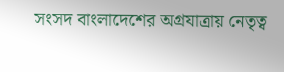সংসদ বাংলাদেশের অগ্রযাত্রায় নেতৃত্ব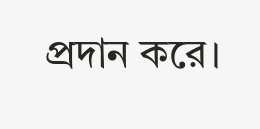প্রদান করে।